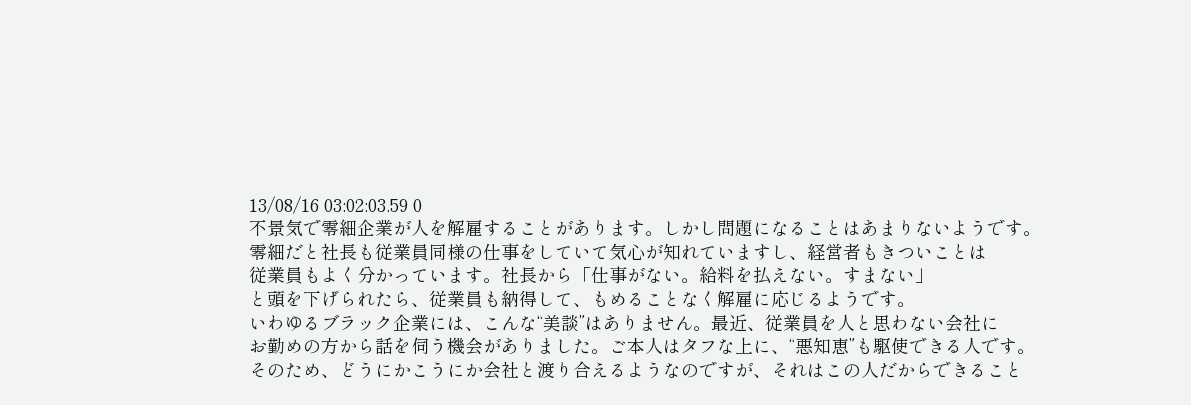13/08/16 03:02:03.59 0
不景気で零細企業が人を解雇することがあります。しかし問題になることはあまりないようです。
零細だと社長も従業員同様の仕事をしていて気心が知れていますし、経営者もきついことは
従業員もよく分かっています。社長から「仕事がない。給料を払えない。すまない」
と頭を下げられたら、従業員も納得して、もめることなく解雇に応じるようです。
いわゆるブラック企業には、こんな“美談”はありません。最近、従業員を人と思わない会社に
お勤めの方から話を伺う機会がありました。ご本人はタフな上に、“悪知恵”も駆使できる人です。
そのため、どうにかこうにか会社と渡り合えるようなのですが、それはこの人だからできること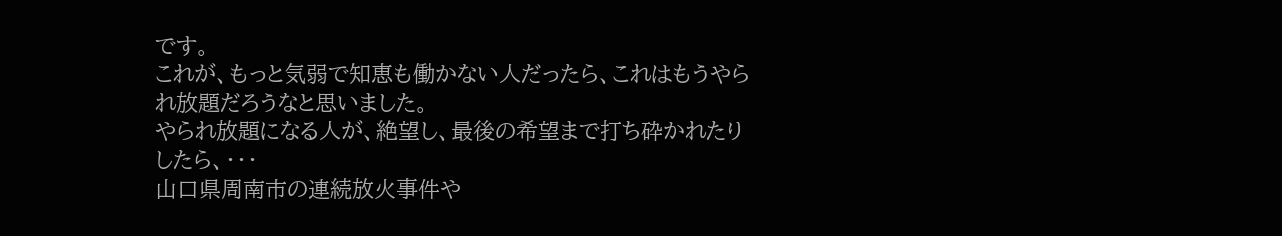です。
これが、もっと気弱で知恵も働かない人だったら、これはもうやられ放題だろうなと思いました。
やられ放題になる人が、絶望し、最後の希望まで打ち砕かれたりしたら、・・・
山口県周南市の連続放火事件や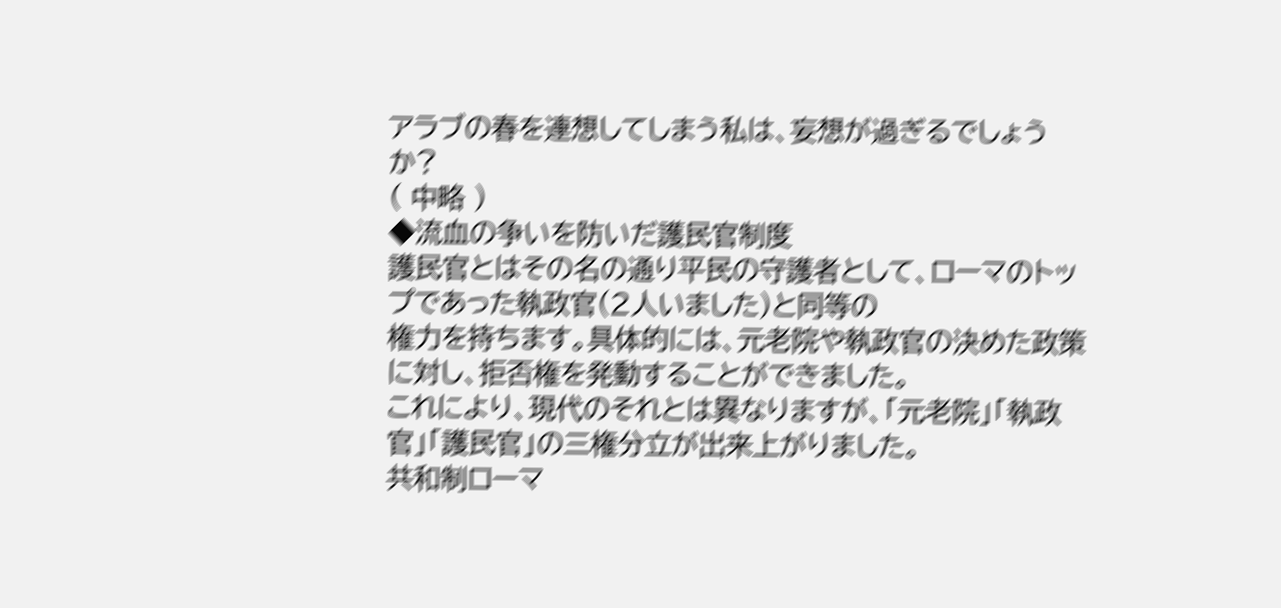アラブの春を連想してしまう私は、妄想が過ぎるでしょうか?
( 中略 )
◆流血の争いを防いだ護民官制度
護民官とはその名の通り平民の守護者として、ローマのトップであった執政官(2人いました)と同等の
権力を持ちます。具体的には、元老院や執政官の決めた政策に対し、拒否権を発動することができました。
これにより、現代のそれとは異なりますが、「元老院」「執政官」「護民官」の三権分立が出来上がりました。
共和制ローマ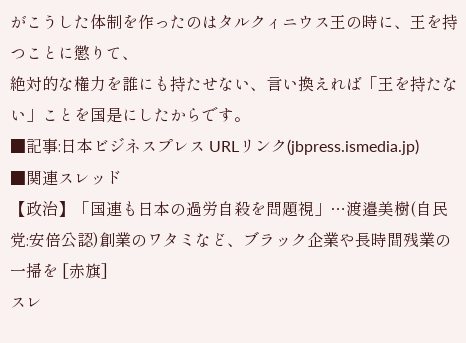がこうした体制を作ったのはタルクィニウス王の時に、王を持つことに懲りて、
絶対的な権力を誰にも持たせない、言い換えれば「王を持たない」ことを国是にしたからです。
■記事:日本ビジネスプレス URLリンク(jbpress.ismedia.jp)
■関連スレッド
【政治】「国連も日本の過労自殺を問題視」…渡邉美樹(自民党:安倍公認)創業のワタミなど、ブラック企業や長時間残業の一掃を [赤旗]
スレ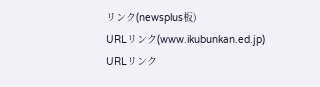リンク(newsplus板)
URLリンク(www.ikubunkan.ed.jp)
URLリンク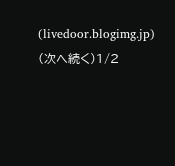(livedoor.blogimg.jp)
(次へ続く)1/2